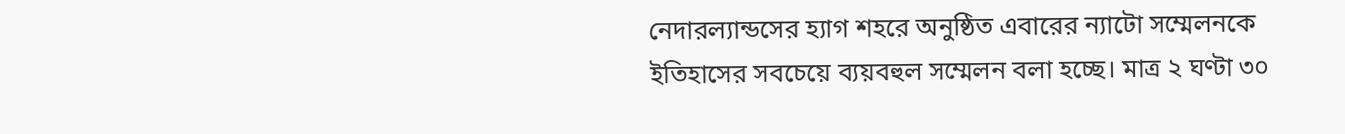নেদারল্যান্ডসের হ্যাগ শহরে অনুষ্ঠিত এবারের ন্যাটো সম্মেলনকে ইতিহাসের সবচেয়ে ব্যয়বহুল সম্মেলন বলা হচ্ছে। মাত্র ২ ঘণ্টা ৩০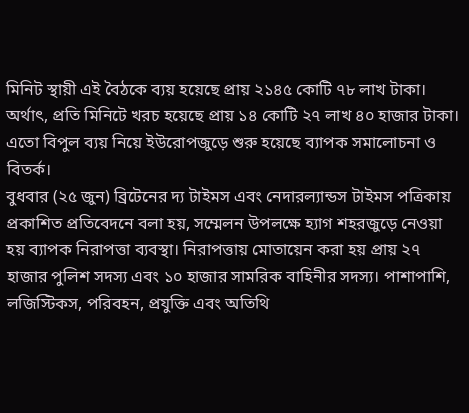মিনিট স্থায়ী এই বৈঠকে ব্যয় হয়েছে প্রায় ২১৪৫ কোটি ৭৮ লাখ টাকা। অর্থাৎ, প্রতি মিনিটে খরচ হয়েছে প্রায় ১৪ কোটি ২৭ লাখ ৪০ হাজার টাকা। এতো বিপুল ব্যয় নিয়ে ইউরোপজুড়ে শুরু হয়েছে ব্যাপক সমালোচনা ও বিতর্ক।
বুধবার (২৫ জুন) ব্রিটেনের দ্য টাইমস এবং নেদারল্যান্ডস টাইমস পত্রিকায় প্রকাশিত প্রতিবেদনে বলা হয়, সম্মেলন উপলক্ষে হ্যাগ শহরজুড়ে নেওয়া হয় ব্যাপক নিরাপত্তা ব্যবস্থা। নিরাপত্তায় মোতায়েন করা হয় প্রায় ২৭ হাজার পুলিশ সদস্য এবং ১০ হাজার সামরিক বাহিনীর সদস্য। পাশাপাশি, লজিস্টিকস, পরিবহন, প্রযুক্তি এবং অতিথি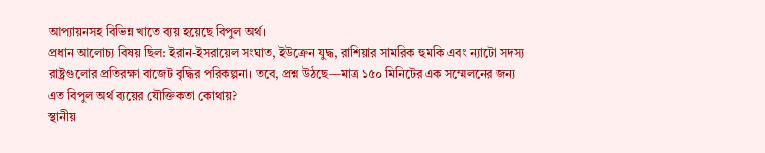আপ্যায়নসহ বিভিন্ন খাতে ব্যয় হয়েছে বিপুল অর্থ।
প্রধান আলোচ্য বিষয় ছিল: ইরান-ইসরায়েল সংঘাত, ইউক্রেন যুদ্ধ, রাশিয়ার সামরিক হুমকি এবং ন্যাটো সদস্য রাষ্ট্রগুলোর প্রতিরক্ষা বাজেট বৃদ্ধির পরিকল্পনা। তবে, প্রশ্ন উঠছে—মাত্র ১৫০ মিনিটের এক সম্মেলনের জন্য এত বিপুল অর্থ ব্যয়ের যৌক্তিকতা কোথায়?
স্থানীয়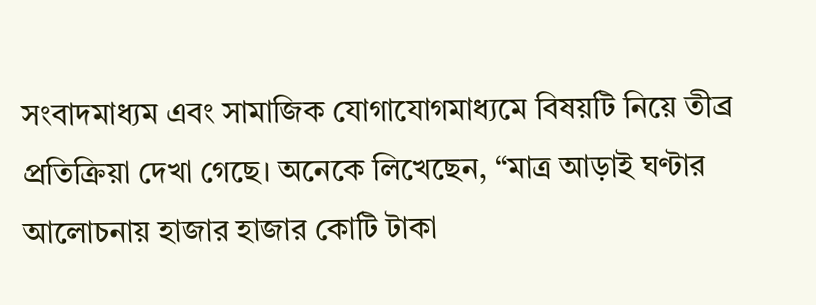সংবাদমাধ্যম এবং সামাজিক যোগাযোগমাধ্যমে বিষয়টি নিয়ে তীব্র প্রতিক্রিয়া দেখা গেছে। অনেকে লিখেছেন, “মাত্র আড়াই ঘণ্টার আলোচনায় হাজার হাজার কোটি টাকা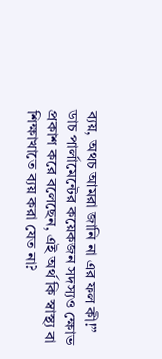ব্যয়, অথচ আমরা জানি না এর ফল কী!” ডাচ পার্লামেন্টের কয়েকজন সদস্যও ক্ষোভ প্রকাশ করে বলেছেন, এই অর্থ কি স্বাস্থ্য বা শিক্ষাখাতে ব্যয় করা যেত না?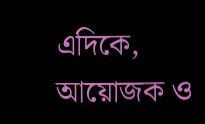এদিকে, আয়োজক ও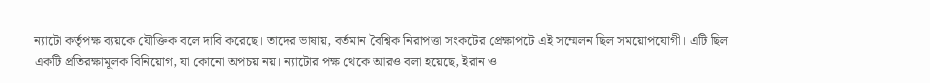ন্যাটো কর্তৃপক্ষ ব্যয়কে যৌক্তিক বলে দাবি করেছে। তাদের ভাষায়, বর্তমান বৈশ্বিক নিরাপত্তা সংকটের প্রেক্ষাপটে এই সম্মেলন ছিল সময়োপযোগী। এটি ছিল একটি প্রতিরক্ষামূলক বিনিয়োগ, যা কোনো অপচয় নয়। ন্যাটোর পক্ষ থেকে আরও বলা হয়েছে, ইরান ও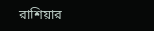রাশিয়ার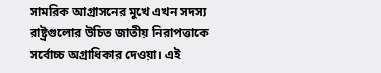সামরিক আগ্রাসনের মুখে এখন সদস্য রাষ্ট্রগুলোর উচিত জাতীয় নিরাপত্তাকে সর্বোচ্চ অগ্রাধিকার দেওয়া। এই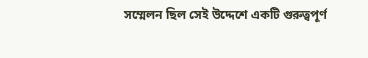সম্মেলন ছিল সেই উদ্দেশে একটি গুরুত্বপূর্ণ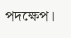পদক্ষেপ।